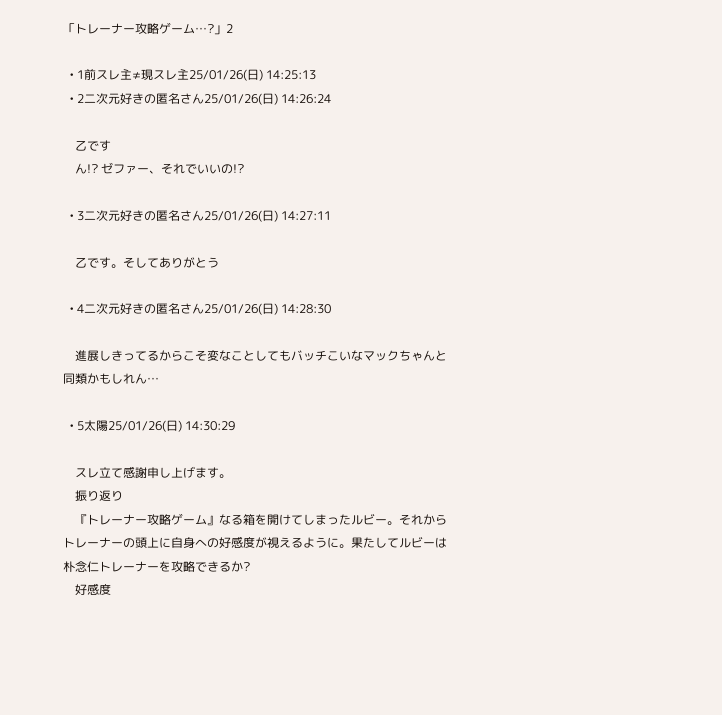「トレーナー攻略ゲーム…?」2

  • 1前スレ主≠現スレ主25/01/26(日) 14:25:13
  • 2二次元好きの匿名さん25/01/26(日) 14:26:24

    乙です
    ん!? ゼファー、それでいいの!?

  • 3二次元好きの匿名さん25/01/26(日) 14:27:11

    乙です。そしてありがとう

  • 4二次元好きの匿名さん25/01/26(日) 14:28:30

    進展しきってるからこそ変なことしてもバッチこいなマックちゃんと同類かもしれん…

  • 5太陽25/01/26(日) 14:30:29

    スレ立て感謝申し上げます。
    振り返り
    『トレーナー攻略ゲーム』なる箱を開けてしまったルビー。それからトレーナーの頭上に自身への好感度が視えるように。果たしてルビーは朴念仁トレーナーを攻略できるか?
    好感度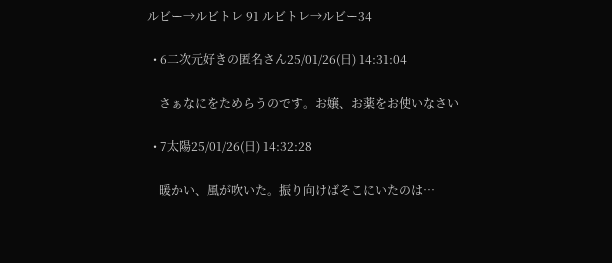ルビー→ルビトレ 91 ルビトレ→ルビー34

  • 6二次元好きの匿名さん25/01/26(日) 14:31:04

    さぁなにをためらうのです。お嬢、お薬をお使いなさい

  • 7太陽25/01/26(日) 14:32:28

    暖かい、風が吹いた。振り向けばそこにいたのは…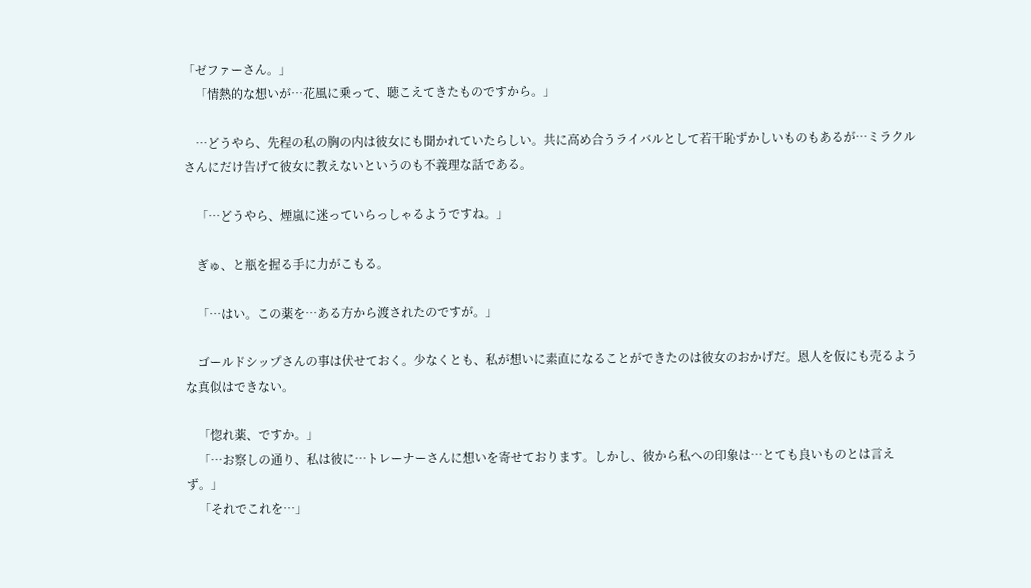「ゼファーさん。」
    「情熱的な想いが…花風に乗って、聴こえてきたものですから。」

    …どうやら、先程の私の胸の内は彼女にも聞かれていたらしい。共に高め合うライバルとして若干恥ずかしいものもあるが…ミラクルさんにだけ告げて彼女に教えないというのも不義理な話である。

    「…どうやら、煙嵐に迷っていらっしゃるようですね。」

    ぎゅ、と瓶を握る手に力がこもる。

    「…はい。この薬を…ある方から渡されたのですが。」

    ゴールドシップさんの事は伏せておく。少なくとも、私が想いに素直になることができたのは彼女のおかげだ。恩人を仮にも売るような真似はできない。

    「惚れ薬、ですか。」
    「…お察しの通り、私は彼に…トレーナーさんに想いを寄せております。しかし、彼から私への印象は…とても良いものとは言えず。」
    「それでこれを…」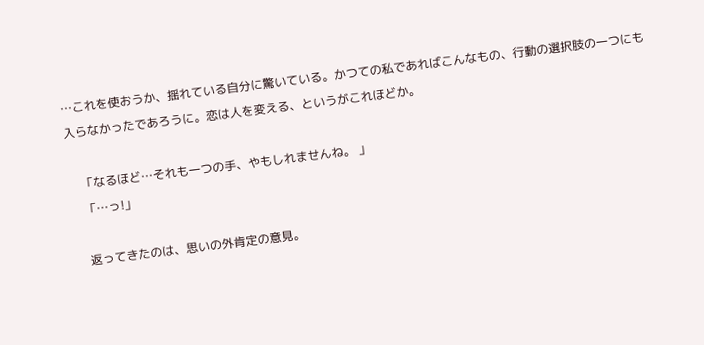…これを使おうか、揺れている自分に驚いている。かつての私であればこんなもの、行動の選択肢の一つにも入らなかったであろうに。恋は人を変える、というがこれほどか。

    「なるほど…それも一つの手、やもしれませんね。 」
    「…っ!」

    返ってきたのは、思いの外肯定の意見。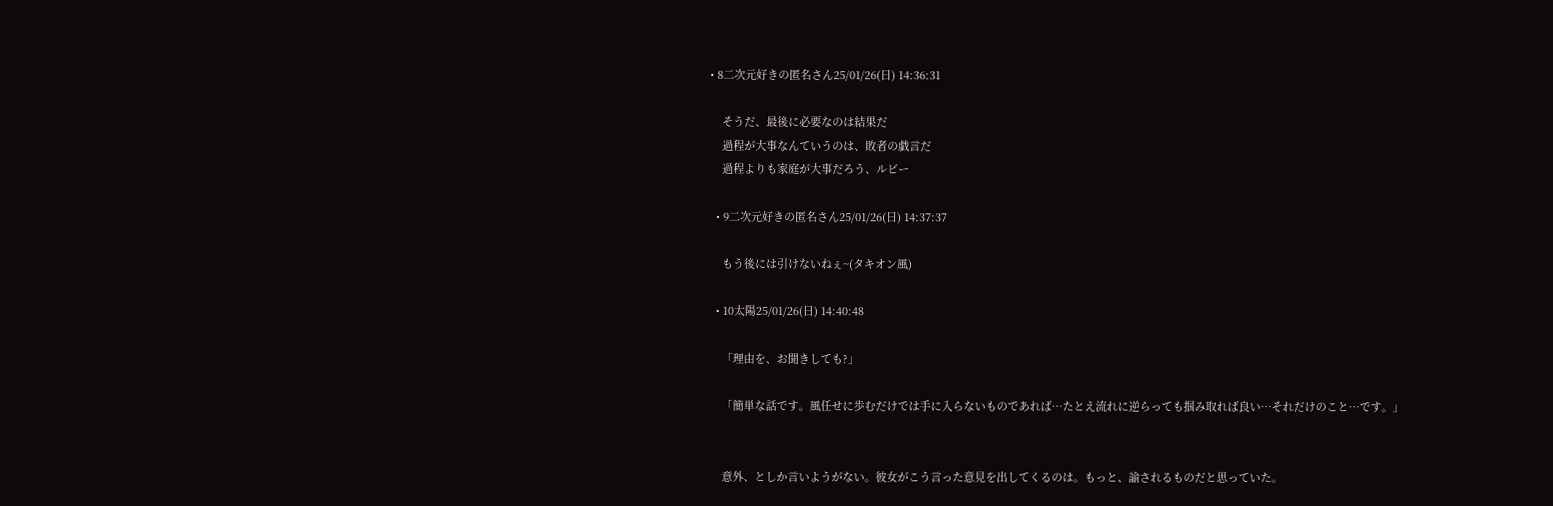• 8二次元好きの匿名さん25/01/26(日) 14:36:31

    そうだ、最後に必要なのは結果だ
    過程が大事なんていうのは、敗者の戯言だ
    過程よりも家庭が大事だろう、ルビー

  • 9二次元好きの匿名さん25/01/26(日) 14:37:37

    もう後には引けないねぇ~(タキオン風)

  • 10太陽25/01/26(日) 14:40:48

    「理由を、お聞きしても?」

    「簡単な話です。風任せに歩むだけでは手に入らないものであれば…たとえ流れに逆らっても掴み取れば良い…それだけのこと…です。」


    意外、としか言いようがない。彼女がこう言った意見を出してくるのは。もっと、諭されるものだと思っていた。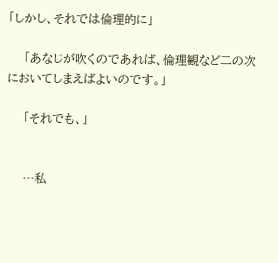「しかし、それでは倫理的に」

    「あなじが吹くのであれば、倫理観など二の次においてしまえばよいのです。」

    「それでも、」


    …私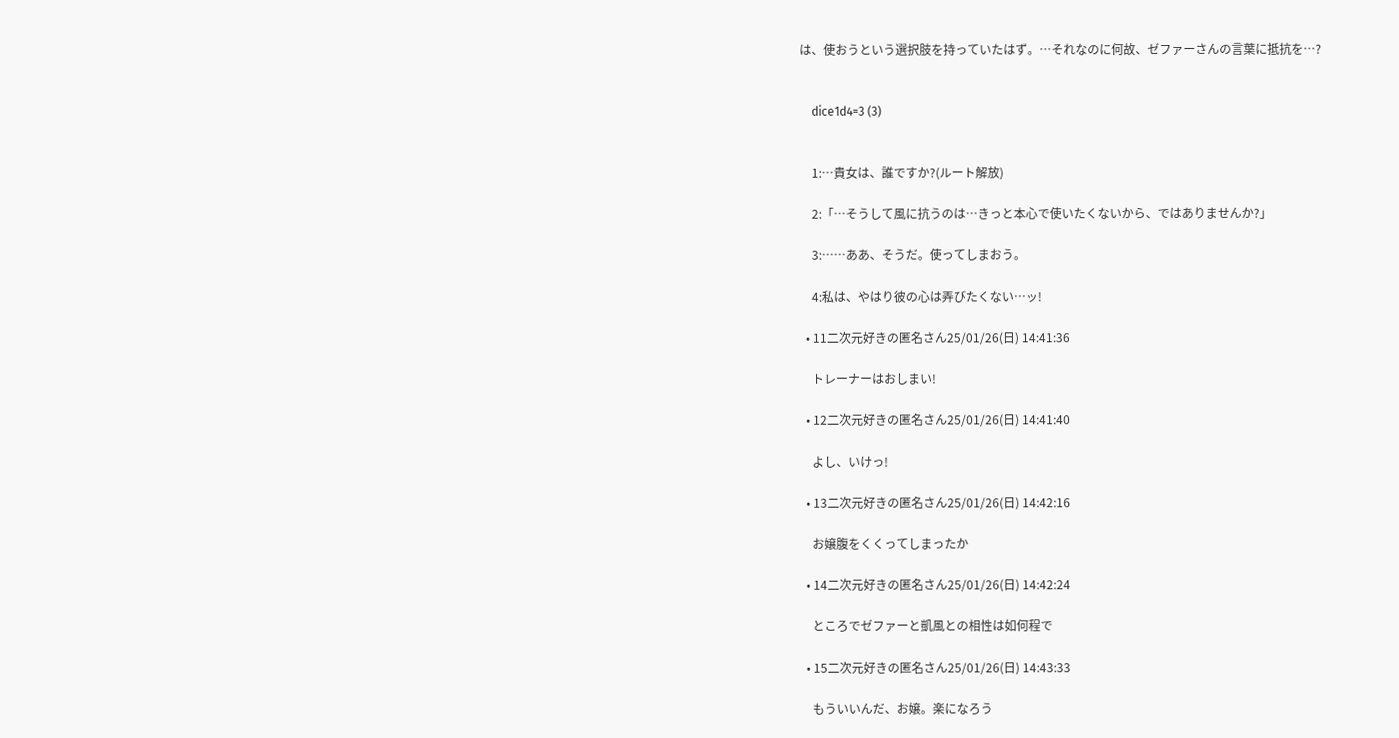は、使おうという選択肢を持っていたはず。…それなのに何故、ゼファーさんの言葉に抵抗を…?


    dice1d4=3 (3)


    1:…貴女は、誰ですか?(ルート解放)

    2:「…そうして風に抗うのは…きっと本心で使いたくないから、ではありませんか?」

    3:……ああ、そうだ。使ってしまおう。

    4:私は、やはり彼の心は弄びたくない…ッ!

  • 11二次元好きの匿名さん25/01/26(日) 14:41:36

    トレーナーはおしまい!

  • 12二次元好きの匿名さん25/01/26(日) 14:41:40

    よし、いけっ!

  • 13二次元好きの匿名さん25/01/26(日) 14:42:16

    お嬢腹をくくってしまったか

  • 14二次元好きの匿名さん25/01/26(日) 14:42:24

    ところでゼファーと凱風との相性は如何程で

  • 15二次元好きの匿名さん25/01/26(日) 14:43:33

    もういいんだ、お嬢。楽になろう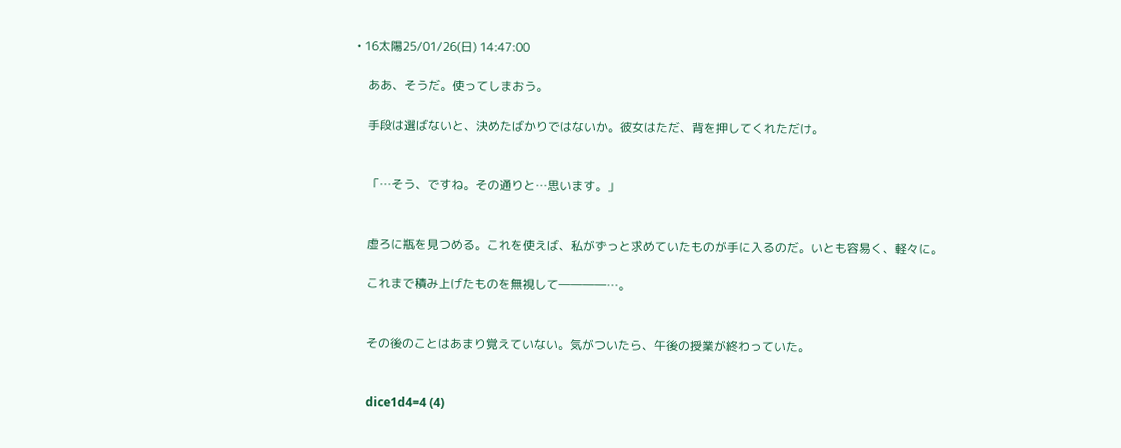• 16太陽25/01/26(日) 14:47:00

    ああ、そうだ。使ってしまおう。

    手段は選ばないと、決めたばかりではないか。彼女はただ、背を押してくれただけ。


    「…そう、ですね。その通りと…思います。」


    虚ろに瓶を見つめる。これを使えば、私がずっと求めていたものが手に入るのだ。いとも容易く、軽々に。

    これまで積み上げたものを無視して――――…。


    その後のことはあまり覚えていない。気がついたら、午後の授業が終わっていた。


    dice1d4=4 (4)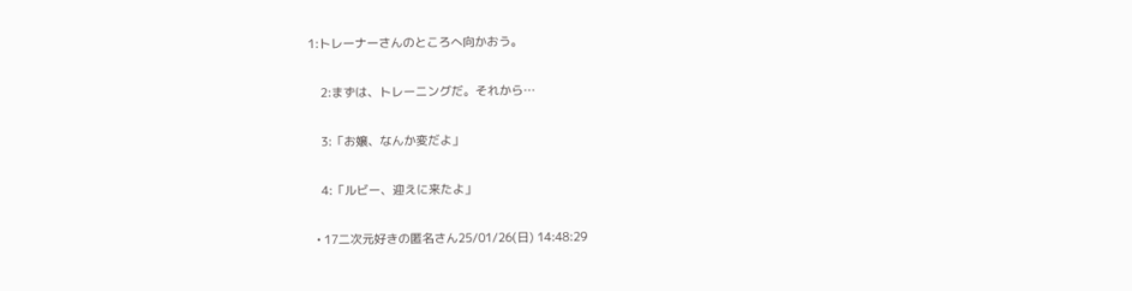1:トレーナーさんのところへ向かおう。

    2:まずは、トレーニングだ。それから…

    3:「お嬢、なんか変だよ」

    4:「ルビー、迎えに来たよ」

  • 17二次元好きの匿名さん25/01/26(日) 14:48:29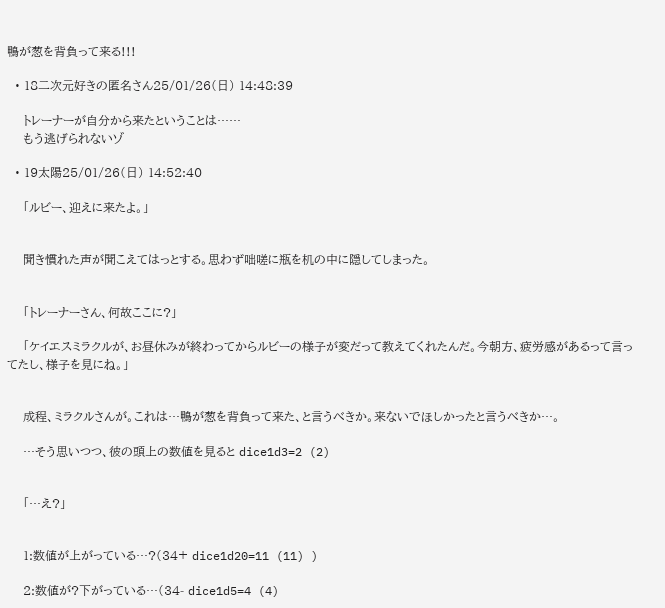鴨が葱を背負って来る!!!

  • 18二次元好きの匿名さん25/01/26(日) 14:48:39

    トレーナーが自分から来たということは……
    もう逃げられないゾ

  • 19太陽25/01/26(日) 14:52:40

    「ルビー、迎えに来たよ。」


    聞き慣れた声が聞こえてはっとする。思わず咄嗟に瓶を机の中に隠してしまった。


    「トレーナーさん、何故ここに?」

    「ケイエスミラクルが、お昼休みが終わってからルビーの様子が変だって教えてくれたんだ。今朝方、疲労感があるって言ってたし、様子を見にね。」


    成程、ミラクルさんが。これは…鴨が葱を背負って来た、と言うべきか。来ないでほしかったと言うべきか…。

    …そう思いつつ、彼の頭上の数値を見ると dice1d3=2 (2)


    「…え?」


    1:数値が上がっている…?(34+ dice1d20=11 (11) )

    2:数値が?下がっている…(34- dice1d5=4 (4)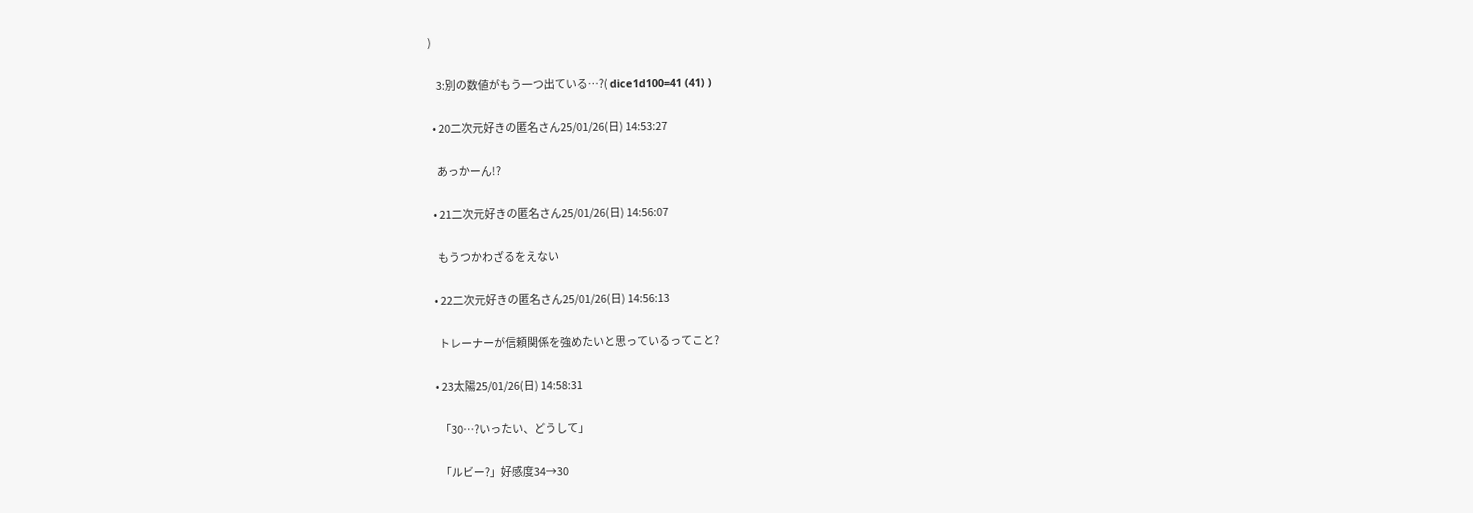)

    3:別の数値がもう一つ出ている…?( dice1d100=41 (41) )

  • 20二次元好きの匿名さん25/01/26(日) 14:53:27

    あっかーん!?

  • 21二次元好きの匿名さん25/01/26(日) 14:56:07

    もうつかわざるをえない

  • 22二次元好きの匿名さん25/01/26(日) 14:56:13

    トレーナーが信頼関係を強めたいと思っているってこと?

  • 23太陽25/01/26(日) 14:58:31

    「30…?いったい、どうして」

    「ルビー?」好感度34→30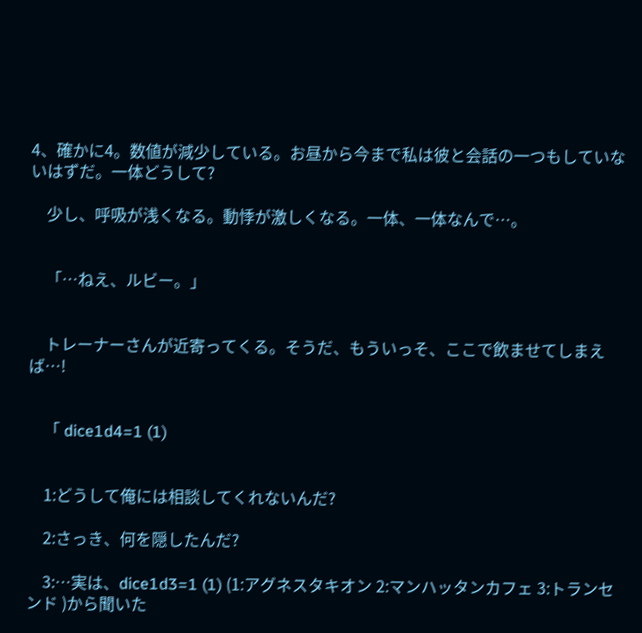4、確かに4。数値が減少している。お昼から今まで私は彼と会話の一つもしていないはずだ。一体どうして?

    少し、呼吸が浅くなる。動悸が激しくなる。一体、一体なんで…。


    「…ねえ、ルビー。」


    トレーナーさんが近寄ってくる。そうだ、もういっそ、ここで飲ませてしまえば…!


    「 dice1d4=1 (1)


    1:どうして俺には相談してくれないんだ?

    2:さっき、何を隠したんだ?

    3:…実は、dice1d3=1 (1) (1:アグネスタキオン 2:マンハッタンカフェ 3:トランセンド )から聞いた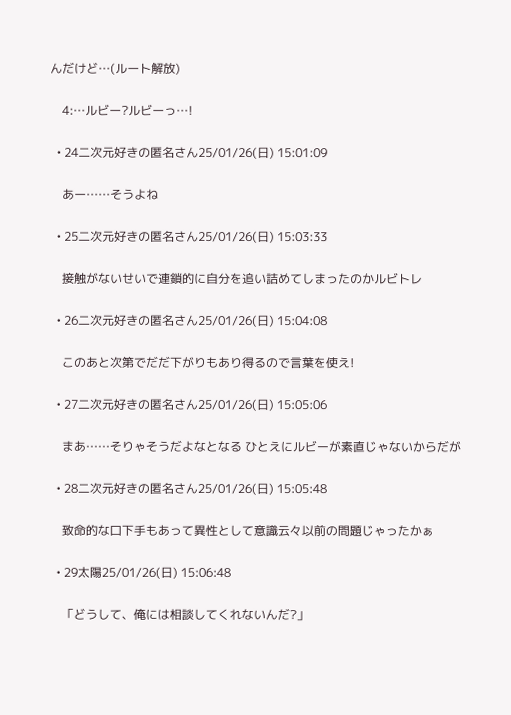んだけど…(ルート解放)

    4:…ルビー?ルビーっ…!

  • 24二次元好きの匿名さん25/01/26(日) 15:01:09

    あー……そうよね

  • 25二次元好きの匿名さん25/01/26(日) 15:03:33

    接触がないせいで連鎖的に自分を追い詰めてしまったのかルビトレ

  • 26二次元好きの匿名さん25/01/26(日) 15:04:08

    このあと次第でだだ下がりもあり得るので言葉を使え!

  • 27二次元好きの匿名さん25/01/26(日) 15:05:06

    まあ……そりゃそうだよなとなる ひとえにルビーが素直じゃないからだが

  • 28二次元好きの匿名さん25/01/26(日) 15:05:48

    致命的な口下手もあって異性として意識云々以前の問題じゃったかぁ

  • 29太陽25/01/26(日) 15:06:48

    「どうして、俺には相談してくれないんだ?」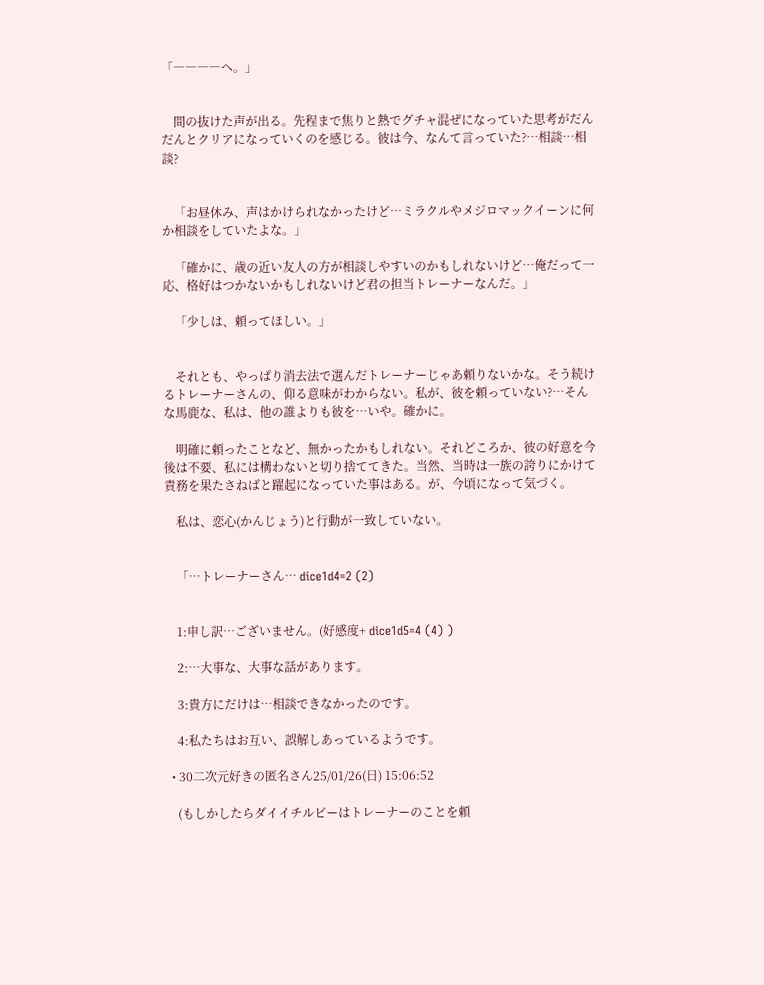「――――へ。」


    間の抜けた声が出る。先程まで焦りと熱でグチャ混ぜになっていた思考がだんだんとクリアになっていくのを感じる。彼は今、なんて言っていた?…相談…相談?


    「お昼休み、声はかけられなかったけど…ミラクルやメジロマックイーンに何か相談をしていたよな。」

    「確かに、歳の近い友人の方が相談しやすいのかもしれないけど…俺だって一応、格好はつかないかもしれないけど君の担当トレーナーなんだ。」

    「少しは、頼ってほしい。」


    それとも、やっぱり消去法で選んだトレーナーじゃあ頼りないかな。そう続けるトレーナーさんの、仰る意味がわからない。私が、彼を頼っていない?…そんな馬鹿な、私は、他の誰よりも彼を…いや。確かに。

    明確に頼ったことなど、無かったかもしれない。それどころか、彼の好意を今後は不要、私には構わないと切り捨ててきた。当然、当時は一族の誇りにかけて責務を果たさねばと躍起になっていた事はある。が、今頃になって気づく。

    私は、恋心(かんじょう)と行動が一致していない。


    「…トレーナーさん… dice1d4=2 (2)


    1:申し訳…ございません。(好感度+ dice1d5=4 (4) )

    2:…大事な、大事な話があります。

    3:貴方にだけは…相談できなかったのです。

    4:私たちはお互い、誤解しあっているようです。

  • 30二次元好きの匿名さん25/01/26(日) 15:06:52

    (もしかしたらダイイチルビーはトレーナーのことを頼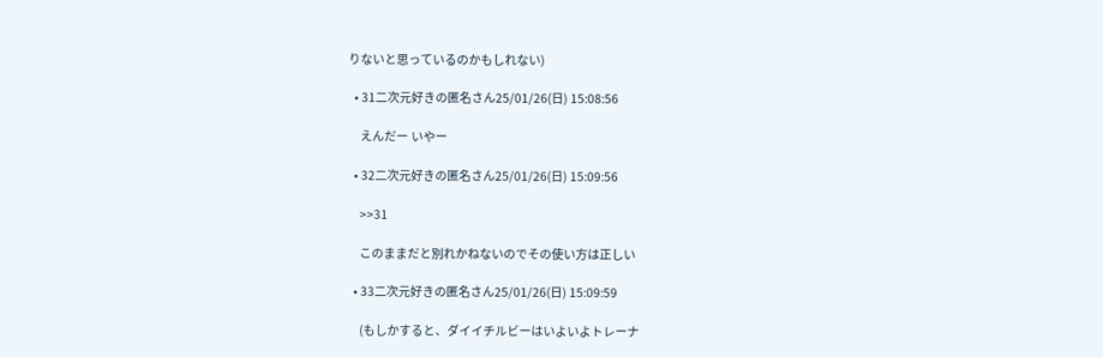りないと思っているのかもしれない)

  • 31二次元好きの匿名さん25/01/26(日) 15:08:56

    えんだー いやー

  • 32二次元好きの匿名さん25/01/26(日) 15:09:56

    >>31

    このままだと別れかねないのでその使い方は正しい

  • 33二次元好きの匿名さん25/01/26(日) 15:09:59

    (もしかすると、ダイイチルビーはいよいよトレーナ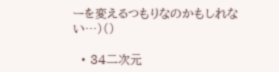ーを変えるつもりなのかもしれない…)()

  • 34二次元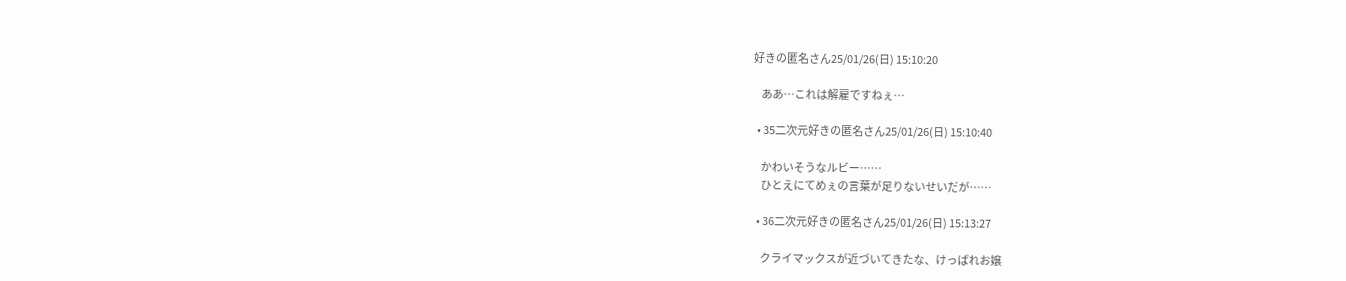好きの匿名さん25/01/26(日) 15:10:20

    ああ…これは解雇ですねぇ…

  • 35二次元好きの匿名さん25/01/26(日) 15:10:40

    かわいそうなルビー……
    ひとえにてめぇの言葉が足りないせいだが……

  • 36二次元好きの匿名さん25/01/26(日) 15:13:27

    クライマックスが近づいてきたな、けっぱれお嬢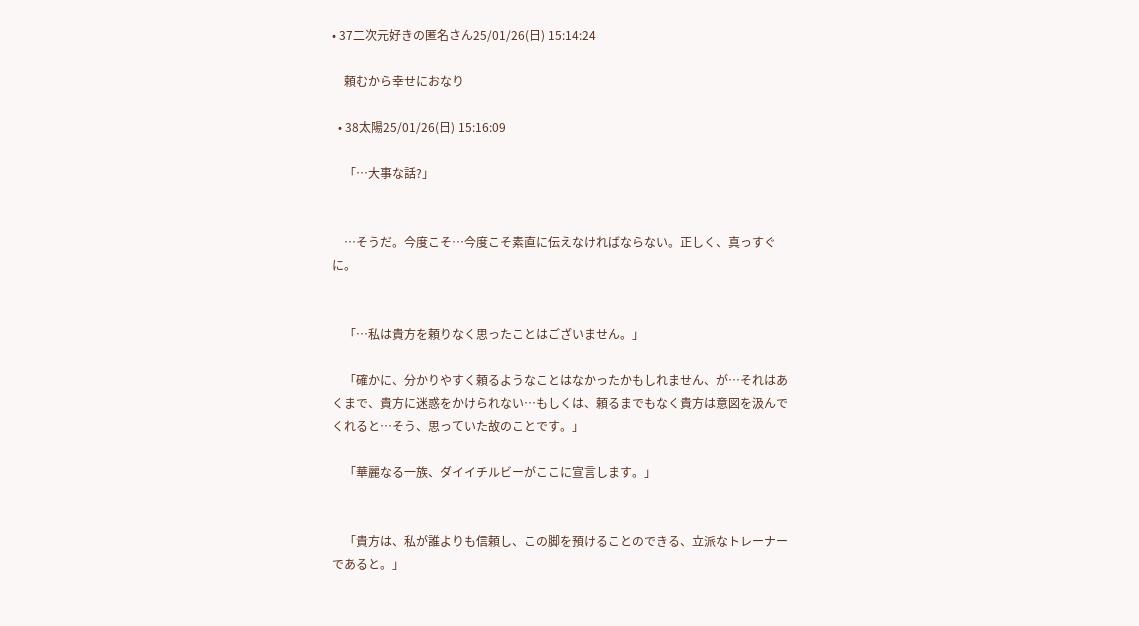• 37二次元好きの匿名さん25/01/26(日) 15:14:24

    頼むから幸せにおなり

  • 38太陽25/01/26(日) 15:16:09

    「…大事な話?」


    …そうだ。今度こそ…今度こそ素直に伝えなければならない。正しく、真っすぐに。


    「…私は貴方を頼りなく思ったことはございません。」

    「確かに、分かりやすく頼るようなことはなかったかもしれません、が…それはあくまで、貴方に迷惑をかけられない…もしくは、頼るまでもなく貴方は意図を汲んでくれると…そう、思っていた故のことです。」

    「華麗なる一族、ダイイチルビーがここに宣言します。」


    「貴方は、私が誰よりも信頼し、この脚を預けることのできる、立派なトレーナーであると。」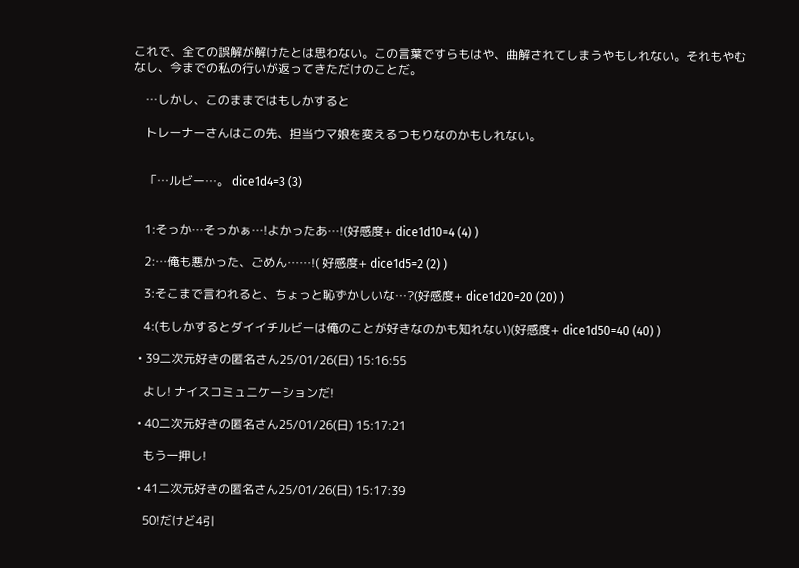これで、全ての誤解が解けたとは思わない。この言葉ですらもはや、曲解されてしまうやもしれない。それもやむなし、今までの私の行いが返ってきただけのことだ。

    …しかし、このままではもしかすると

    トレーナーさんはこの先、担当ウマ娘を変えるつもりなのかもしれない。


    「…ルビー…。 dice1d4=3 (3)


    1:そっか…そっかぁ…!よかったあ…!(好感度+ dice1d10=4 (4) )

    2:…俺も悪かった、ごめん……!( 好感度+ dice1d5=2 (2) )

    3:そこまで言われると、ちょっと恥ずかしいな…?(好感度+ dice1d20=20 (20) )

    4:(もしかするとダイイチルビーは俺のことが好きなのかも知れない)(好感度+ dice1d50=40 (40) )

  • 39二次元好きの匿名さん25/01/26(日) 15:16:55

    よし! ナイスコミュニケーションだ!

  • 40二次元好きの匿名さん25/01/26(日) 15:17:21

    もう一押し!

  • 41二次元好きの匿名さん25/01/26(日) 15:17:39

    50!だけど4引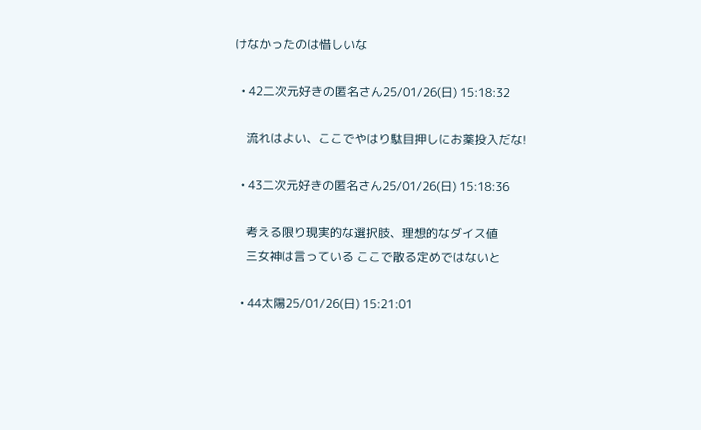けなかったのは惜しいな

  • 42二次元好きの匿名さん25/01/26(日) 15:18:32

    流れはよい、ここでやはり駄目押しにお薬投入だな!

  • 43二次元好きの匿名さん25/01/26(日) 15:18:36

    考える限り現実的な選択肢、理想的なダイス値
    三女神は言っている ここで散る定めではないと

  • 44太陽25/01/26(日) 15:21:01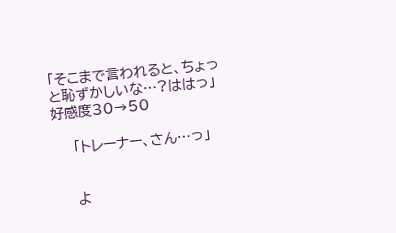「そこまで言われると、ちょっと恥ずかしいな…?ははっ」好感度30→50

    「トレーナー、さん…っ」


    よ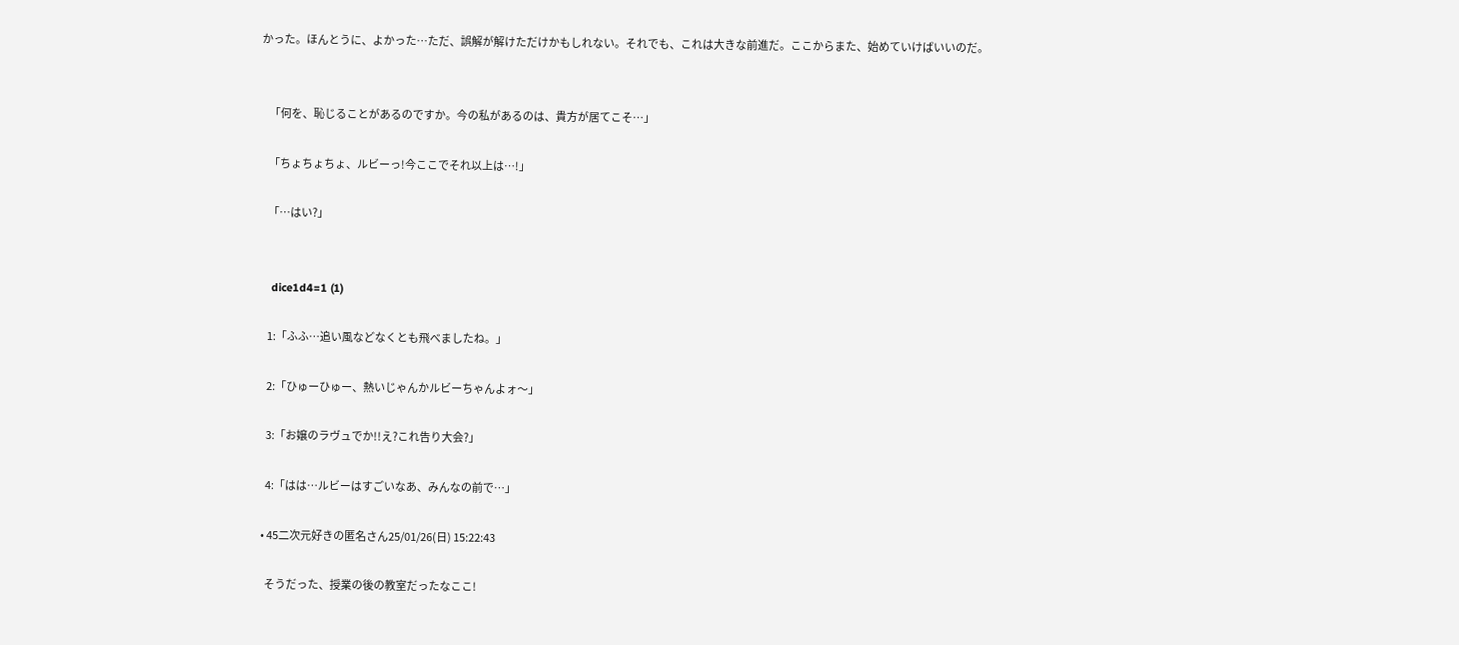かった。ほんとうに、よかった…ただ、誤解が解けただけかもしれない。それでも、これは大きな前進だ。ここからまた、始めていけばいいのだ。


    「何を、恥じることがあるのですか。今の私があるのは、貴方が居てこそ…」

    「ちょちょちょ、ルビーっ!今ここでそれ以上は…!」

    「…はい?」


    dice1d4=1 (1)

    1:「ふふ…追い風などなくとも飛べましたね。」

    2:「ひゅーひゅー、熱いじゃんかルビーちゃんよォ〜」

    3:「お嬢のラヴュでか!!え?これ告り大会?」

    4:「はは…ルビーはすごいなあ、みんなの前で…」

  • 45二次元好きの匿名さん25/01/26(日) 15:22:43

    そうだった、授業の後の教室だったなここ!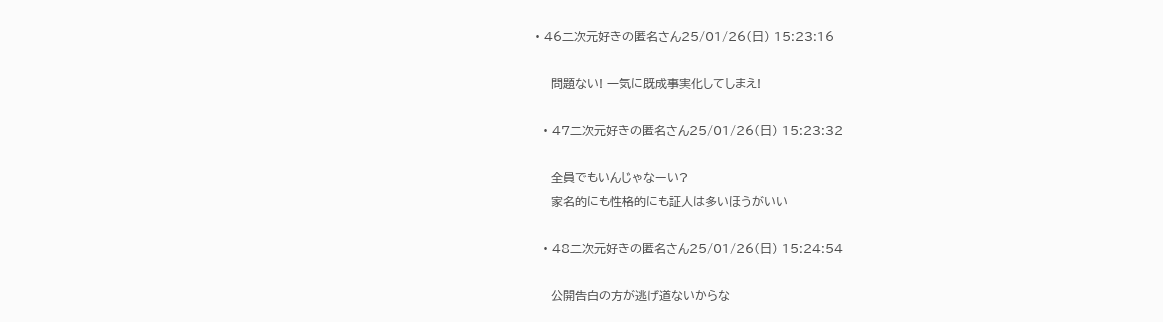• 46二次元好きの匿名さん25/01/26(日) 15:23:16

    問題ない! 一気に既成事実化してしまえ!

  • 47二次元好きの匿名さん25/01/26(日) 15:23:32

    全員でもいんじゃなーい?
    家名的にも性格的にも証人は多いほうがいい

  • 48二次元好きの匿名さん25/01/26(日) 15:24:54

    公開告白の方が逃げ道ないからな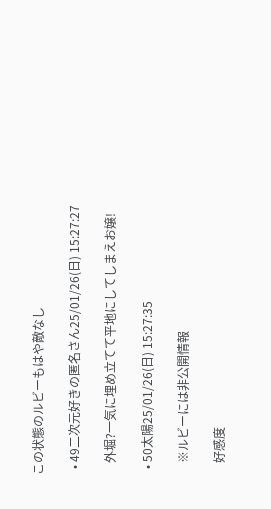この状態のルビーもはや敵なし

  • 49二次元好きの匿名さん25/01/26(日) 15:27:27

    外堀?一気に埋め立てて平地にしてしまえお嬢!

  • 50太陽25/01/26(日) 15:27:35

    ※ルビーには非公開情報

    好感度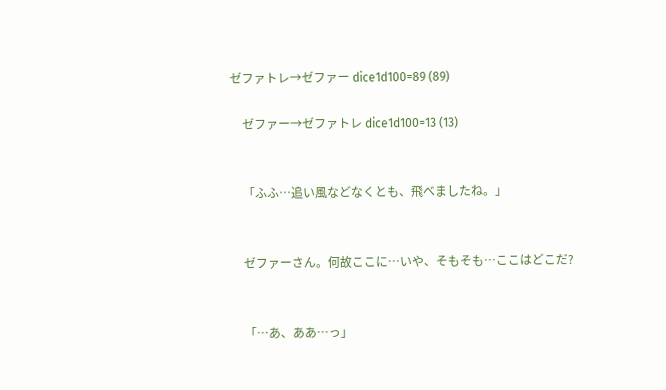ゼファトレ→ゼファー dice1d100=89 (89)

    ゼファー→ゼファトレ dice1d100=13 (13)


    「ふふ…追い風などなくとも、飛べましたね。」


    ゼファーさん。何故ここに…いや、そもそも…ここはどこだ?


    「…あ、ああ…っ」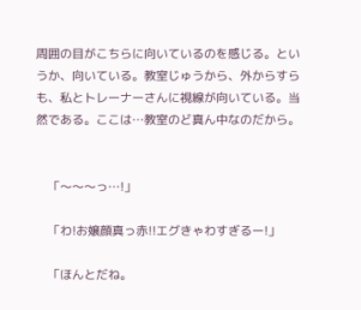周囲の目がこちらに向いているのを感じる。というか、向いている。教室じゅうから、外からすらも、私とトレーナーさんに視線が向いている。当然である。ここは…教室のど真ん中なのだから。


    「〜〜〜っ…!」

    「わ!お嬢顔真っ赤!!エグきゃわすぎるー!」

    「ほんとだね。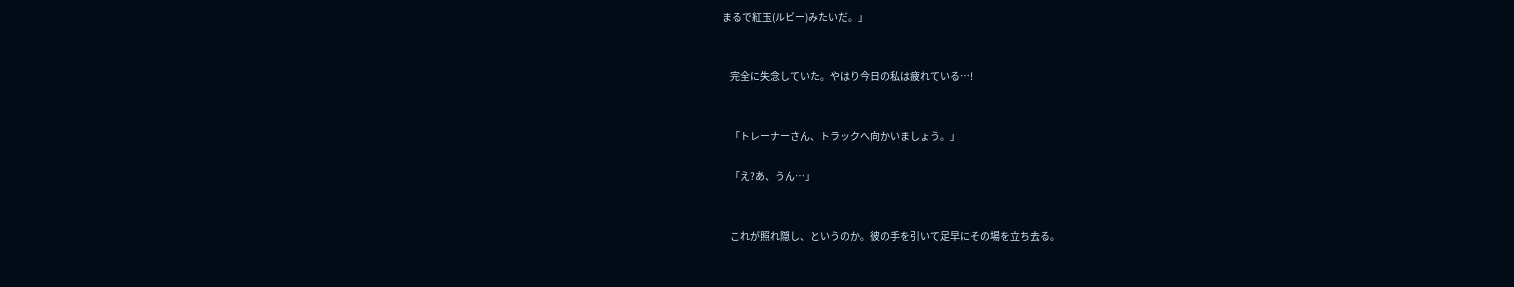まるで紅玉(ルビー)みたいだ。」


    完全に失念していた。やはり今日の私は疲れている…!


    「トレーナーさん、トラックへ向かいましょう。」

    「え?あ、うん…」


    これが照れ隠し、というのか。彼の手を引いて足早にその場を立ち去る。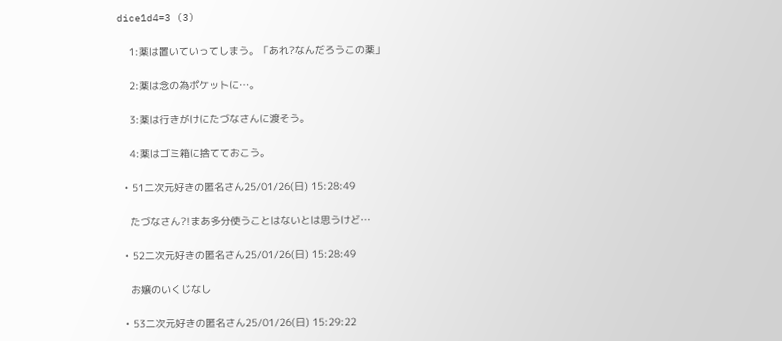dice1d4=3 (3)

    1:薬は置いていってしまう。「あれ?なんだろうこの薬」

    2:薬は念の為ポケットに…。

    3:薬は行きがけにたづなさんに渡そう。

    4:薬はゴミ箱に捨てておこう。

  • 51二次元好きの匿名さん25/01/26(日) 15:28:49

    たづなさん?!まあ多分使うことはないとは思うけど…

  • 52二次元好きの匿名さん25/01/26(日) 15:28:49

    お嬢のいくじなし

  • 53二次元好きの匿名さん25/01/26(日) 15:29:22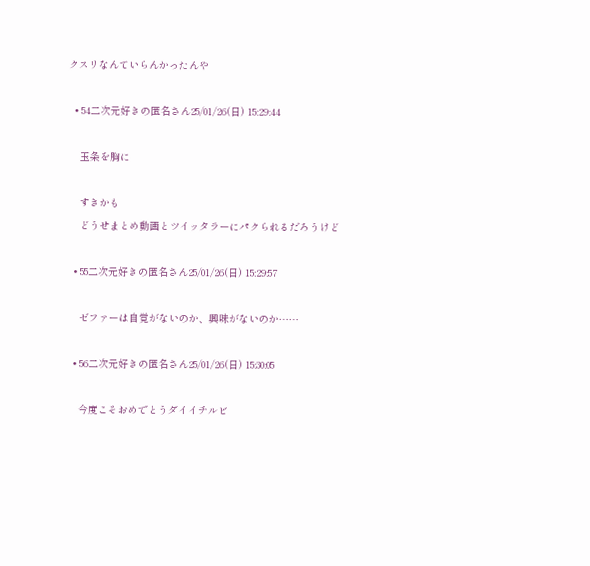クスリなんていらんかったんや

  • 54二次元好きの匿名さん25/01/26(日) 15:29:44

    玉条を胸に

    すきかも
    どうせまとめ動画とツイッタラーにパクられるだろうけど

  • 55二次元好きの匿名さん25/01/26(日) 15:29:57

    ゼファーは自覚がないのか、興味がないのか……

  • 56二次元好きの匿名さん25/01/26(日) 15:30:05

    今度こそおめでとうダイイチルビ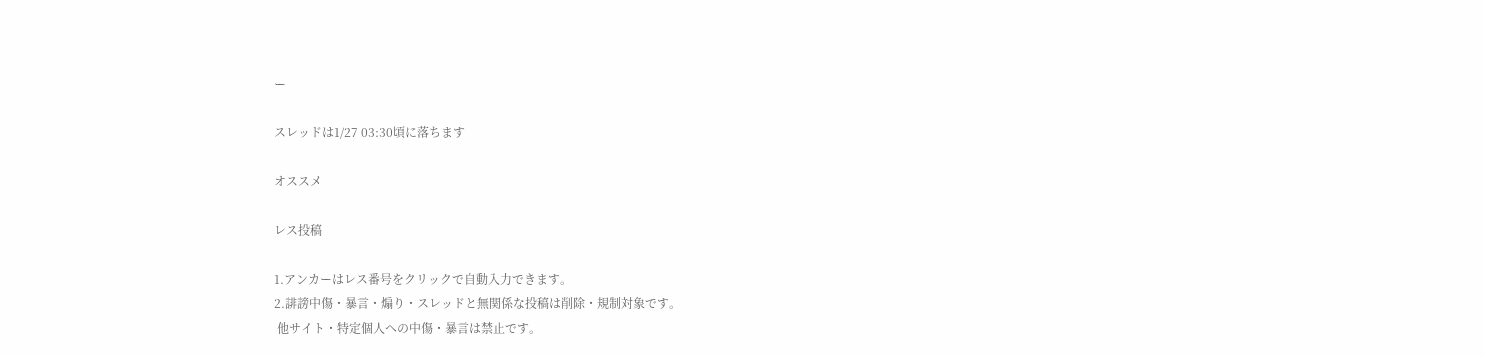ー

スレッドは1/27 03:30頃に落ちます

オススメ

レス投稿

1.アンカーはレス番号をクリックで自動入力できます。
2.誹謗中傷・暴言・煽り・スレッドと無関係な投稿は削除・規制対象です。
 他サイト・特定個人への中傷・暴言は禁止です。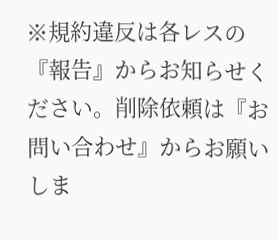※規約違反は各レスの『報告』からお知らせください。削除依頼は『お問い合わせ』からお願いしま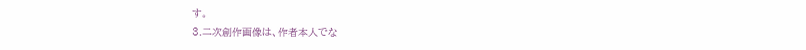す。
3.二次創作画像は、作者本人でな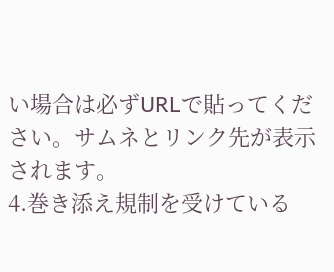い場合は必ずURLで貼ってください。サムネとリンク先が表示されます。
4.巻き添え規制を受けている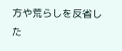方や荒らしを反省した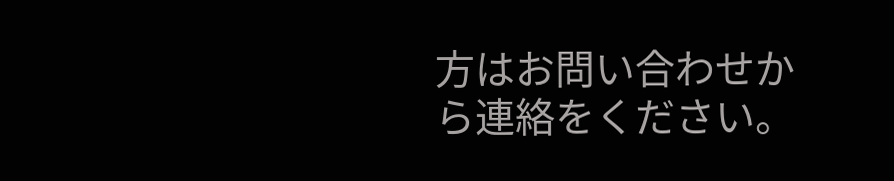方はお問い合わせから連絡をください。